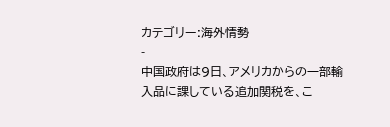カテゴリー:海外情勢
-
中国政府は9日、アメリカからの一部輸入品に課している追加関税を、こ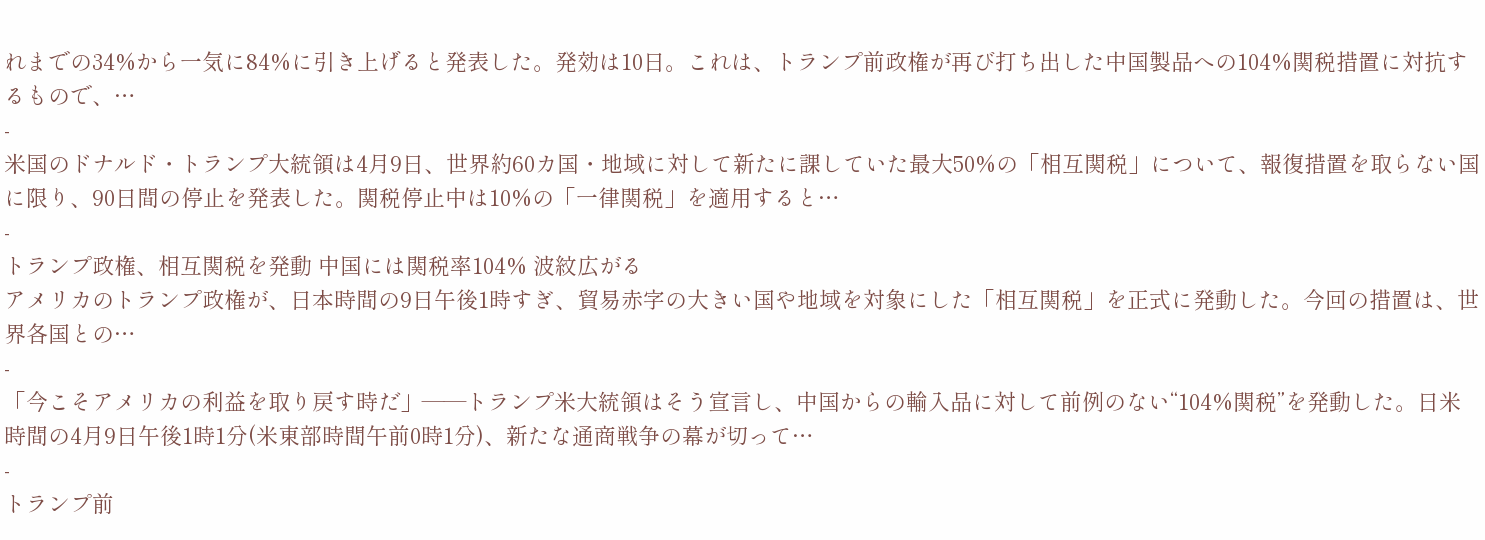れまでの34%から一気に84%に引き上げると発表した。発効は10日。これは、トランプ前政権が再び打ち出した中国製品への104%関税措置に対抗するもので、…
-
米国のドナルド・トランプ大統領は4月9日、世界約60カ国・地域に対して新たに課していた最大50%の「相互関税」について、報復措置を取らない国に限り、90日間の停止を発表した。関税停止中は10%の「一律関税」を適用すると…
-
トランプ政権、相互関税を発動 中国には関税率104% 波紋広がる
アメリカのトランプ政権が、日本時間の9日午後1時すぎ、貿易赤字の大きい国や地域を対象にした「相互関税」を正式に発動した。今回の措置は、世界各国との…
-
「今こそアメリカの利益を取り戻す時だ」――トランプ米大統領はそう宣言し、中国からの輸入品に対して前例のない“104%関税”を発動した。日米時間の4月9日午後1時1分(米東部時間午前0時1分)、新たな通商戦争の幕が切って…
-
トランプ前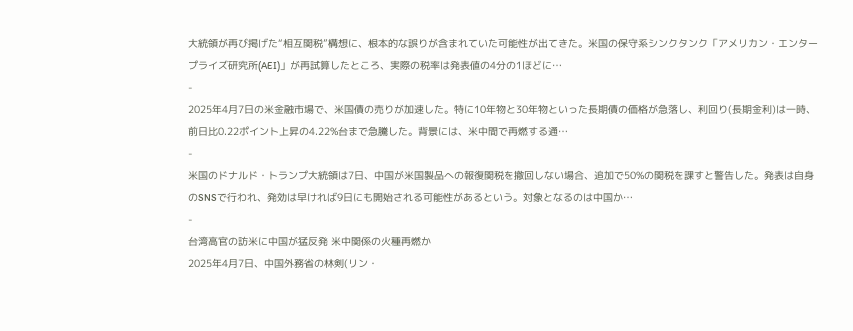大統領が再び掲げた“相互関税”構想に、根本的な誤りが含まれていた可能性が出てきた。米国の保守系シンクタンク「アメリカン・エンタープライズ研究所(AEI)」が再試算したところ、実際の税率は発表値の4分の1ほどに…
-
2025年4月7日の米金融市場で、米国債の売りが加速した。特に10年物と30年物といった長期債の価格が急落し、利回り(長期金利)は一時、前日比0.22ポイント上昇の4.22%台まで急騰した。背景には、米中間で再燃する通…
-
米国のドナルド・トランプ大統領は7日、中国が米国製品への報復関税を撤回しない場合、追加で50%の関税を課すと警告した。発表は自身のSNSで行われ、発効は早ければ9日にも開始される可能性があるという。対象となるのは中国か…
-
台湾高官の訪米に中国が猛反発 米中関係の火種再燃か
2025年4月7日、中国外務省の林剣(リン・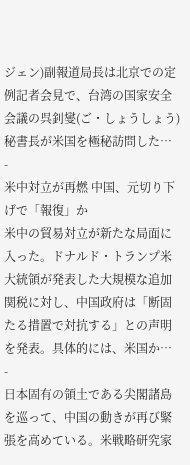ジェン)副報道局長は北京での定例記者会見で、台湾の国家安全会議の呉釗燮(ご・しょうしょう)秘書長が米国を極秘訪問した…
-
米中対立が再燃 中国、元切り下げで「報復」か
米中の貿易対立が新たな局面に入った。ドナルド・トランプ米大統領が発表した大規模な追加関税に対し、中国政府は「断固たる措置で対抗する」との声明を発表。具体的には、米国か…
-
日本固有の領土である尖閣諸島を巡って、中国の動きが再び緊張を高めている。米戦略研究家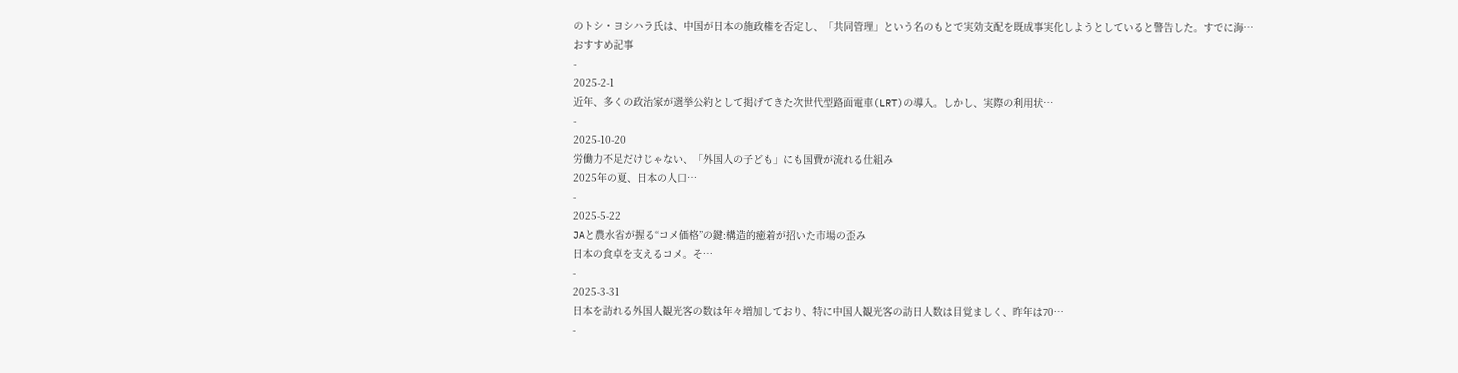のトシ・ヨシハラ氏は、中国が日本の施政権を否定し、「共同管理」という名のもとで実効支配を既成事実化しようとしていると警告した。すでに海…
おすすめ記事
-
2025-2-1
近年、多くの政治家が選挙公約として掲げてきた次世代型路面電車(LRT)の導入。しかし、実際の利用状…
-
2025-10-20
労働力不足だけじゃない、「外国人の子ども」にも国費が流れる仕組み
2025年の夏、日本の人口…
-
2025-5-22
JAと農水省が握る“コメ価格”の鍵:構造的癒着が招いた市場の歪み
日本の食卓を支えるコメ。そ…
-
2025-3-31
日本を訪れる外国人観光客の数は年々増加しており、特に中国人観光客の訪日人数は目覚ましく、昨年は70…
-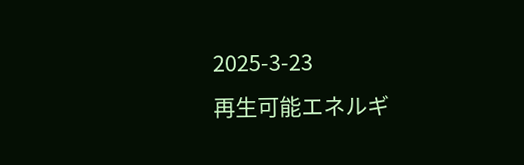2025-3-23
再生可能エネルギ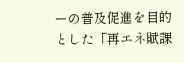ーの普及促進を目的とした「再エネ賦課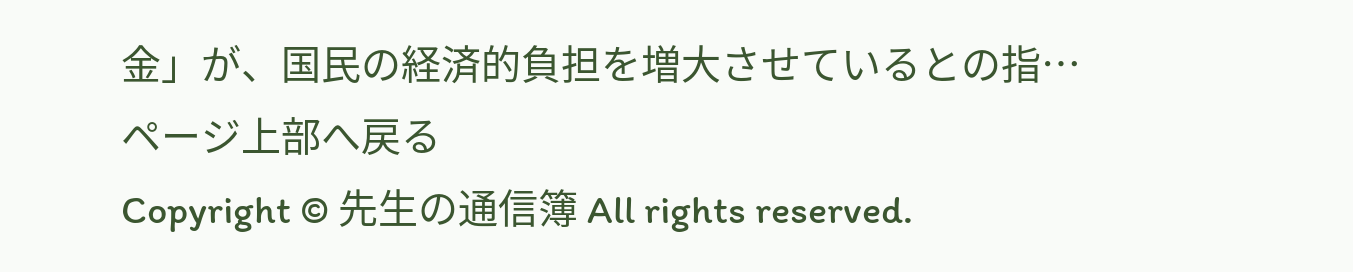金」が、国民の経済的負担を増大させているとの指…
ページ上部へ戻る
Copyright © 先生の通信簿 All rights reserved.